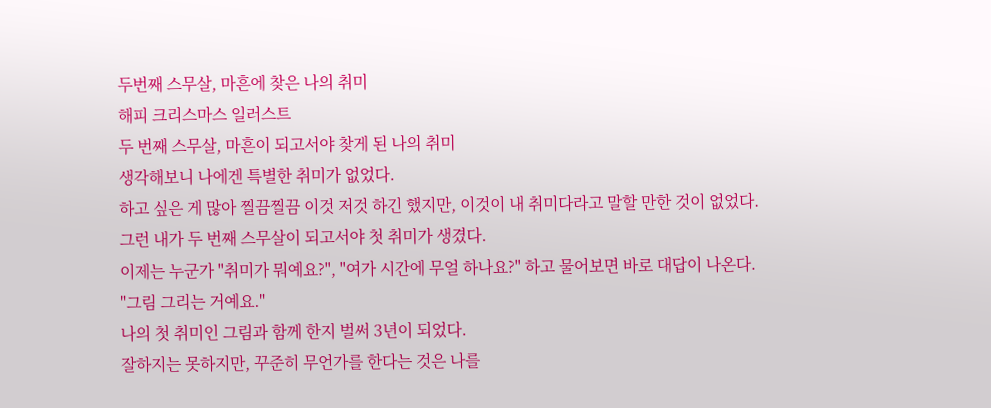두번째 스무살, 마흔에 찾은 나의 취미
해피 크리스마스 일러스트
두 번째 스무살, 마흔이 되고서야 찾게 된 나의 취미
생각해보니 나에겐 특별한 취미가 없었다.
하고 싶은 게 많아 찔끔찔끔 이것 저것 하긴 했지만, 이것이 내 취미다라고 말할 만한 것이 없었다.
그런 내가 두 번째 스무살이 되고서야 첫 취미가 생겼다.
이제는 누군가 "취미가 뭐예요?", "여가 시간에 무얼 하나요?" 하고 물어보면 바로 대답이 나온다.
"그림 그리는 거예요."
나의 첫 취미인 그림과 함께 한지 벌써 3년이 되었다.
잘하지는 못하지만, 꾸준히 무언가를 한다는 것은 나를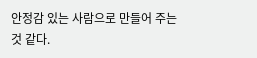안정감 있는 사람으로 만들어 주는 것 같다.